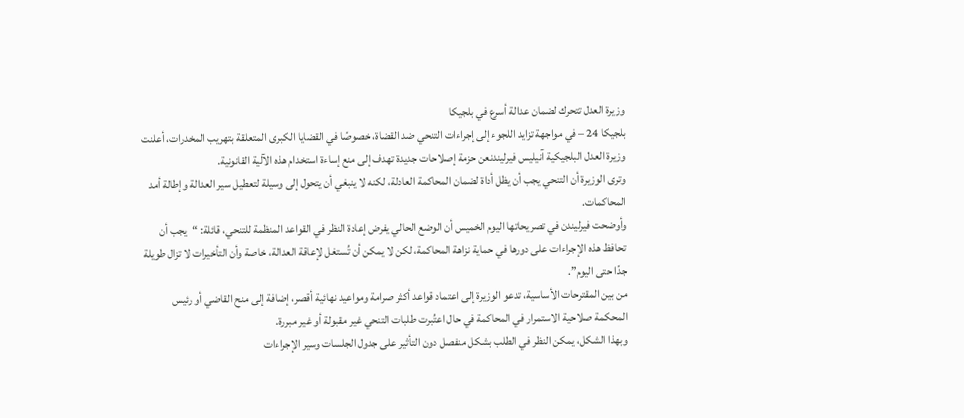وزيرة العدل تتحرك لضمان عدالة أسرع في بلجيكا
بلجيكا 24 – في مواجهة تزايد اللجوء إلى إجراءات التنحي ضد القضاة، خصوصًا في القضايا الكبرى المتعلقة بتهريب المخدرات، أعلنت وزيرة العدل البلجيكية آنيليس فيرليندنعن حزمة إصلاحات جديدة تهدف إلى منع إساءة استخدام هذه الآلية القانونية.
وترى الوزيرة أن التنحي يجب أن يظل أداة لضمان المحاكمة العادلة، لكنه لا ينبغي أن يتحول إلى وسيلة لتعطيل سير العدالة وإطالة أمد المحاكمات.
وأوضحت فيرليندن في تصريحاتها اليوم الخميس أن الوضع الحالي يفرض إعادة النظر في القواعد المنظمة للتنحي، قائلة: “يجب أن تحافظ هذه الإجراءات على دورها في حماية نزاهة المحاكمة، لكن لا يمكن أن تُستغل لإعاقة العدالة، خاصة وأن التأخيرات لا تزال طويلة جدًا حتى اليوم”.
من بين المقترحات الأساسية، تدعو الوزيرة إلى اعتماد قواعد أكثر صرامة ومواعيد نهائية أقصر، إضافة إلى منح القاضي أو رئيس المحكمة صلاحية الاستمرار في المحاكمة في حال اعتُبرت طلبات التنحي غير مقبولة أو غير مبررة.
وبهذا الشكل، يمكن النظر في الطلب بشكل منفصل دون التأثير على جدول الجلسات وسير الإجراءات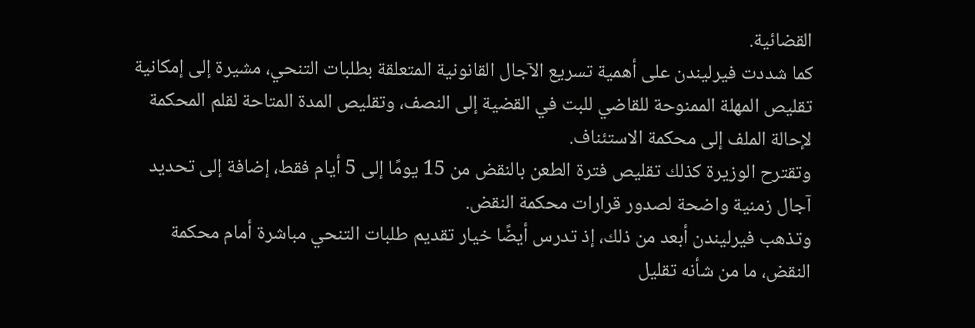القضائية.
كما شددت فيرليندن على أهمية تسريع الآجال القانونية المتعلقة بطلبات التنحي، مشيرة إلى إمكانية تقليص المهلة الممنوحة للقاضي للبت في القضية إلى النصف، وتقليص المدة المتاحة لقلم المحكمة لإحالة الملف إلى محكمة الاستئناف.
وتقترح الوزيرة كذلك تقليص فترة الطعن بالنقض من 15 يومًا إلى 5 أيام فقط، إضافة إلى تحديد آجال زمنية واضحة لصدور قرارات محكمة النقض.
وتذهب فيرليندن أبعد من ذلك، إذ تدرس أيضًا خيار تقديم طلبات التنحي مباشرة أمام محكمة النقض، ما من شأنه تقليل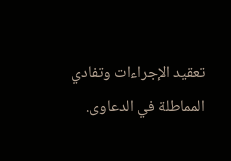تعقيد الإجراءات وتفادي المماطلة في الدعاوى.